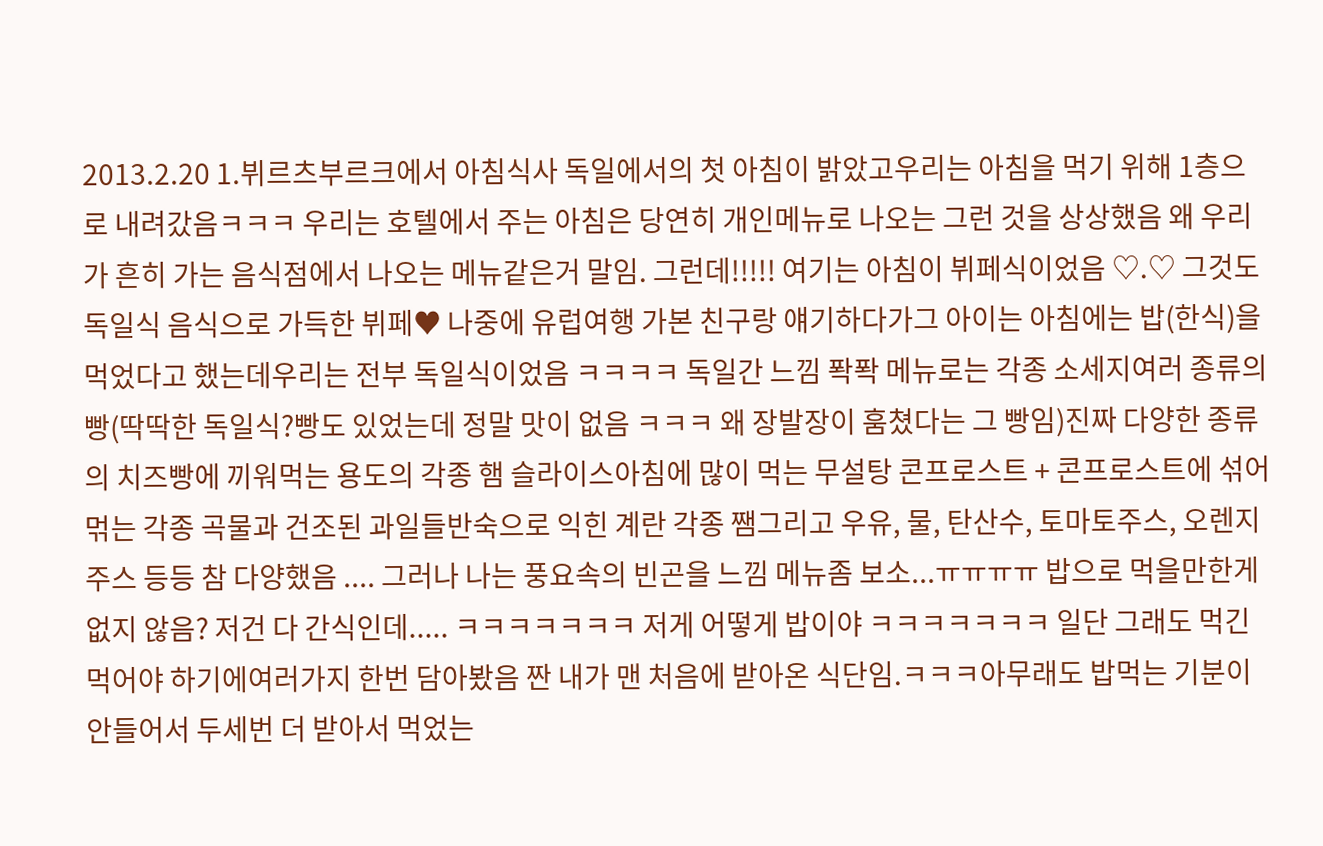2013.2.20 1.뷔르츠부르크에서 아침식사 독일에서의 첫 아침이 밝았고우리는 아침을 먹기 위해 1층으로 내려갔음ㅋㅋㅋ 우리는 호텔에서 주는 아침은 당연히 개인메뉴로 나오는 그런 것을 상상했음 왜 우리가 흔히 가는 음식점에서 나오는 메뉴같은거 말임. 그런데!!!!! 여기는 아침이 뷔페식이었음 ♡.♡ 그것도 독일식 음식으로 가득한 뷔페♥ 나중에 유럽여행 가본 친구랑 얘기하다가그 아이는 아침에는 밥(한식)을 먹었다고 했는데우리는 전부 독일식이었음 ㅋㅋㅋㅋ 독일간 느낌 퐉퐉 메뉴로는 각종 소세지여러 종류의 빵(딱딱한 독일식?빵도 있었는데 정말 맛이 없음 ㅋㅋㅋ 왜 장발장이 훔쳤다는 그 빵임)진짜 다양한 종류의 치즈빵에 끼워먹는 용도의 각종 햄 슬라이스아침에 많이 먹는 무설탕 콘프로스트 + 콘프로스트에 섞어먺는 각종 곡물과 건조된 과일들반숙으로 익힌 계란 각종 쨈그리고 우유, 물, 탄산수, 토마토주스, 오렌지주스 등등 참 다양했음 .... 그러나 나는 풍요속의 빈곤을 느낌 메뉴좀 보소...ㅠㅠㅠㅠ 밥으로 먹을만한게 없지 않음? 저건 다 간식인데..... ㅋㅋㅋㅋㅋㅋㅋ 저게 어떻게 밥이야 ㅋㅋㅋㅋㅋㅋㅋ 일단 그래도 먹긴 먹어야 하기에여러가지 한번 담아봤음 짠 내가 맨 처음에 받아온 식단임.ㅋㅋㅋ아무래도 밥먹는 기분이 안들어서 두세번 더 받아서 먹었는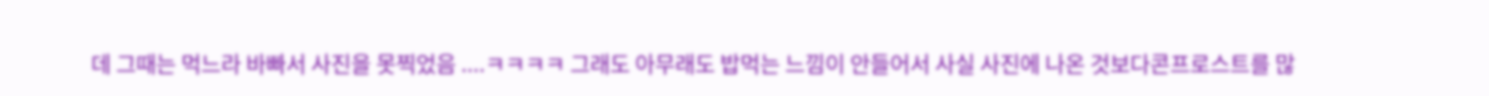데 그때는 먹느라 바빠서 사진을 못찍었음 ....ㅋㅋㅋㅋ 그래도 아무래도 밥먹는 느낌이 안들어서 사실 사진에 나온 것보다콘프로스트를 많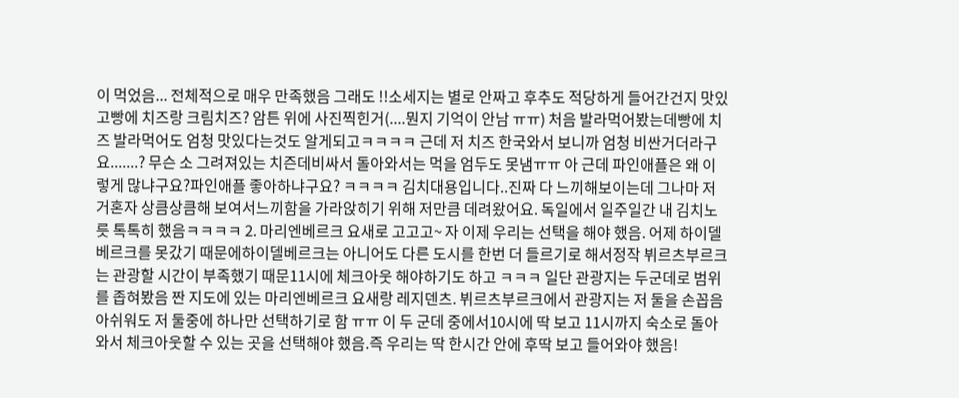이 먹었음... 전체적으로 매우 만족했음 그래도 !!소세지는 별로 안짜고 후추도 적당하게 들어간건지 맛있고빵에 치즈랑 크림치즈? 암튼 위에 사진찍힌거(....뭔지 기억이 안남 ㅠㅠ) 처음 발라먹어봤는데빵에 치즈 발라먹어도 엄청 맛있다는것도 알게되고ㅋㅋㅋㅋ 근데 저 치즈 한국와서 보니까 엄청 비싼거더라구요.......? 무슨 소 그려져있는 치즌데비싸서 돌아와서는 먹을 엄두도 못냄ㅠㅠ 아 근데 파인애플은 왜 이렇게 많냐구요?파인애플 좋아하냐구요? ㅋㅋㅋㅋ 김치대용입니다..진짜 다 느끼해보이는데 그나마 저거혼자 상큼상큼해 보여서느끼함을 가라앉히기 위해 저만큼 데려왔어요. 독일에서 일주일간 내 김치노릇 톡톡히 했음ㅋㅋㅋㅋ 2. 마리엔베르크 요새로 고고고~ 자 이제 우리는 선택을 해야 했음. 어제 하이델베르크를 못갔기 때문에하이델베르크는 아니어도 다른 도시를 한번 더 들르기로 해서정작 뷔르츠부르크는 관광할 시간이 부족했기 때문11시에 체크아웃 해야하기도 하고 ㅋㅋㅋ 일단 관광지는 두군데로 범위를 좁혀봤음 짠 지도에 있는 마리엔베르크 요새랑 레지덴츠. 뷔르츠부르크에서 관광지는 저 둘을 손꼽음 아쉬워도 저 둘중에 하나만 선택하기로 함 ㅠㅠ 이 두 군데 중에서10시에 딱 보고 11시까지 숙소로 돌아와서 체크아웃할 수 있는 곳을 선택해야 했음.즉 우리는 딱 한시간 안에 후딱 보고 들어와야 했음!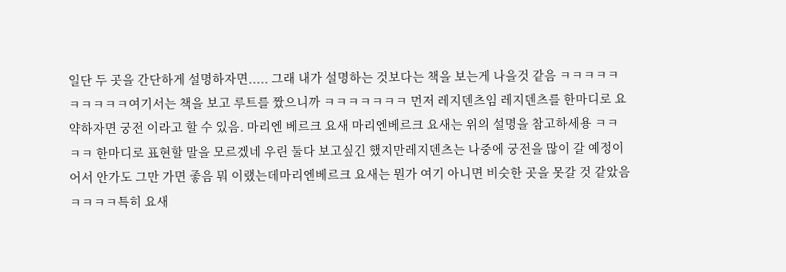일단 두 곳을 간단하게 설명하자면..... 그래 내가 설명하는 것보다는 책을 보는게 나을것 같음 ㅋㅋㅋㅋㅋㅋㅋㅋㅋㅋ여기서는 책을 보고 루트를 짰으니까 ㅋㅋㅋㅋㅋㅋㅋ 먼저 레지덴츠임 레지덴츠를 한마디로 요약하자면 궁전 이라고 할 수 있음. 마리엔 베르크 요새 마리엔베르크 요새는 위의 설명을 참고하세용 ㅋㅋㅋㅋ 한마디로 표현할 말을 모르겠네 우린 둘다 보고싶긴 했지만레지덴츠는 나중에 궁전을 많이 갈 예정이어서 안가도 그만 가면 좋음 뭐 이랬는데마리엔베르크 요새는 뭔가 여기 아니면 비슷한 곳을 못갈 것 같았음 ㅋㅋㅋㅋ특히 요새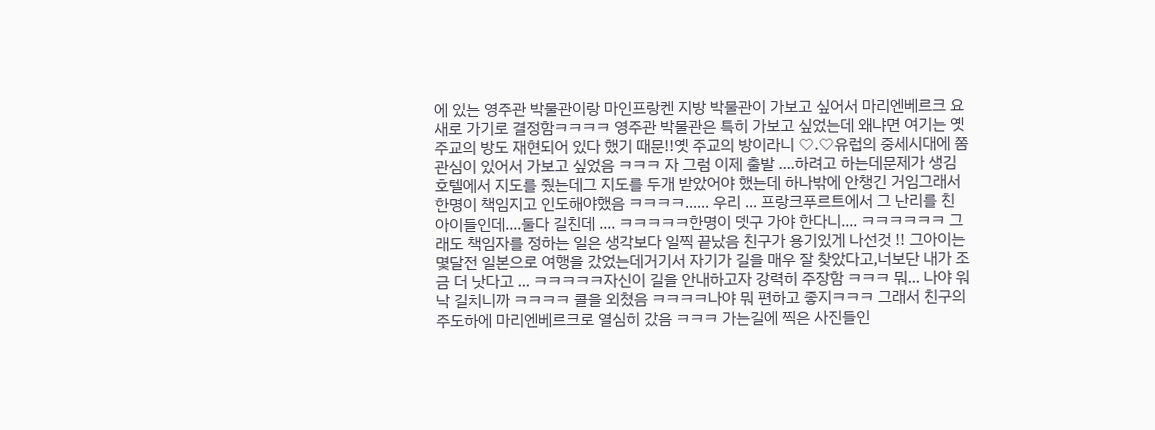에 있는 영주관 박물관이랑 마인프랑켄 지방 박물관이 가보고 싶어서 마리엔베르크 요새로 가기로 결정함ㅋㅋㅋㅋ 영주관 박물관은 특히 가보고 싶었는데 왜냐면 여기는 옛 주교의 방도 재현되어 있다 했기 때문!!옛 주교의 방이라니 ♡.♡유럽의 중세시대에 쫌 관심이 있어서 가보고 싶었음 ㅋㅋㅋ 자 그럼 이제 출발 ....하려고 하는데문제가 생김 호텔에서 지도를 줬는데그 지도를 두개 받았어야 했는데 하나밖에 안챙긴 거임그래서 한명이 책임지고 인도해야했음 ㅋㅋㅋㅋ...... 우리 ... 프랑크푸르트에서 그 난리를 친 아이들인데....둘다 길친데 .... ㅋㅋㅋㅋㅋ한명이 뎃구 가야 한다니.... ㅋㅋㅋㅋㅋㅋ 그래도 책임자를 정하는 일은 생각보다 일찍 끝났음 친구가 용기있게 나선것 !! 그아이는 몇달전 일본으로 여행을 갔었는데거기서 자기가 길을 매우 잘 찾았다고,너보단 내가 조금 더 낫다고 ... ㅋㅋㅋㅋㅋ자신이 길을 안내하고자 강력히 주장함 ㅋㅋㅋ 뭐... 나야 워낙 길치니까 ㅋㅋㅋㅋ 콜을 외쳤음 ㅋㅋㅋㅋ나야 뭐 편하고 좋지ㅋㅋㅋ 그래서 친구의 주도하에 마리엔베르크로 열심히 갔음 ㅋㅋㅋ 가는길에 찍은 사진들인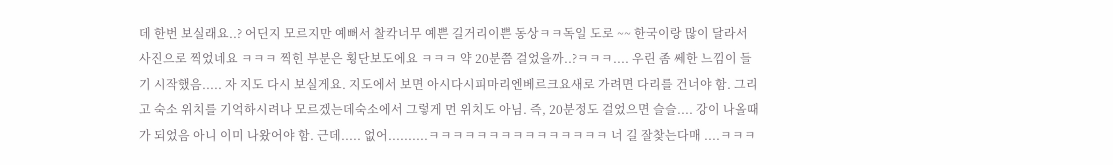데 한번 보실래요..? 어딘지 모르지만 예뻐서 찰칵너무 예쁜 길거리이쁜 동상ㅋㅋ독일 도로 ~~ 한국이랑 많이 달라서 사진으로 찍었네요 ㅋㅋㅋ 찍힌 부분은 횡단보도에요 ㅋㅋㅋ 약 20분쯤 걸었을까..?ㅋㅋㅋ.... 우린 좀 쎄한 느낌이 들기 시작했음..... 자 지도 다시 보실게요. 지도에서 보면 아시다시피마리엔베르크요새로 가려면 다리를 건너야 함. 그리고 숙소 위치를 기억하시려나 모르겠는데숙소에서 그렇게 먼 위치도 아님. 즉, 20분정도 걸었으면 슬슬.... 강이 나올때가 되었음 아니 이미 나왔어야 함. 근데..... 없어..........ㅋㅋㅋㅋㅋㅋㅋㅋㅋㅋㅋㅋㅋㅋㅋ 너 길 잘찾는다매 ....ㅋㅋㅋ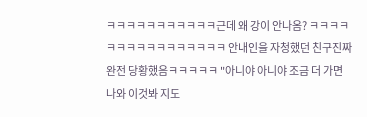ㅋㅋㅋㅋㅋㅋㅋㅋㅋㅋㅋ근데 왜 강이 안나옴? ㅋㅋㅋㅋㅋㅋㅋㅋㅋㅋㅋㅋㅋㅋㅋㅋ 안내인을 자청했던 친구진짜 완전 당황했음ㅋㅋㅋㅋㅋ "아니야 아니야 조금 더 가면 나와 이것봐 지도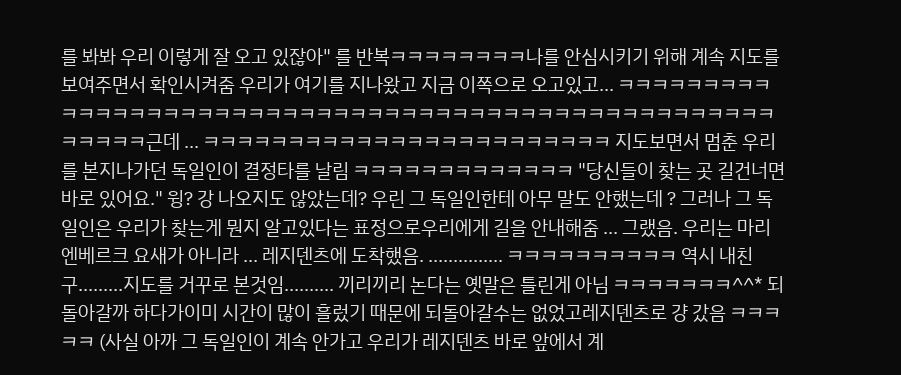를 봐봐 우리 이렇게 잘 오고 있잖아" 를 반복ㅋㅋㅋㅋㅋㅋㅋㅋ나를 안심시키기 위해 계속 지도를 보여주면서 확인시켜줌 우리가 여기를 지나왔고 지금 이쪽으로 오고있고... ㅋㅋㅋㅋㅋㅋㅋㅋㅋㅋㅋㅋㅋㅋㅋㅋㅋㅋㅋㅋㅋㅋㅋㅋㅋㅋㅋㅋㅋㅋㅋㅋㅋㅋㅋㅋㅋㅋㅋㅋㅋㅋㅋㅋㅋㅋㅋㅋㅋㅋㅋㅋㅋㅋㅋㅋ근데 ... ㅋㅋㅋㅋㅋㅋㅋㅋㅋㅋㅋㅋㅋㅋㅋㅋㅋㅋㅋㅋㅋㅋㅋㅋ 지도보면서 멈춘 우리를 본지나가던 독일인이 결정타를 날림 ㅋㅋㅋㅋㅋㅋㅋㅋㅋㅋㅋㅋㅋ "당신들이 찾는 곳 길건너면 바로 있어요." 윙? 강 나오지도 않았는데? 우린 그 독일인한테 아무 말도 안했는데 ? 그러나 그 독일인은 우리가 찾는게 뭔지 알고있다는 표정으로우리에게 길을 안내해줌 ... 그랬음. 우리는 마리엔베르크 요새가 아니라 ... 레지덴츠에 도착했음. ............... ㅋㅋㅋㅋㅋㅋㅋㅋㅋㅋ 역시 내친구.........지도를 거꾸로 본것임.......... 끼리끼리 논다는 옛말은 틀린게 아님 ㅋㅋㅋㅋㅋㅋㅋ^^* 되돌아갈까 하다가이미 시간이 많이 흘렀기 때문에 되돌아갈수는 없었고레지덴츠로 걍 갔음 ㅋㅋㅋㅋㅋ (사실 아까 그 독일인이 계속 안가고 우리가 레지덴츠 바로 앞에서 계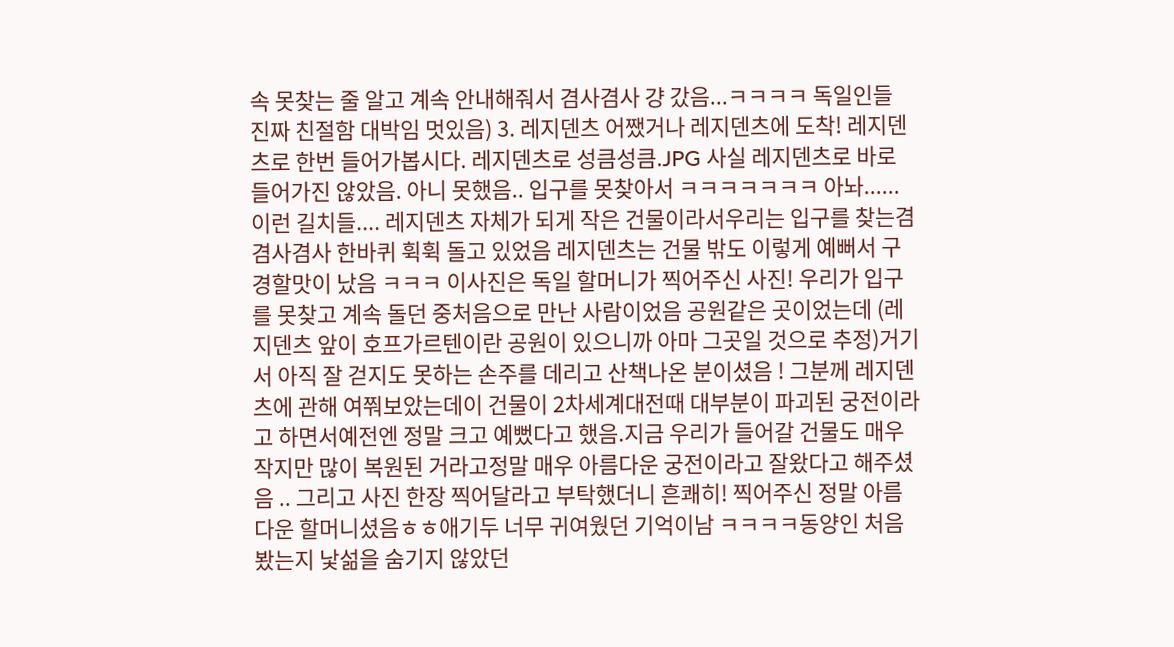속 못찾는 줄 알고 계속 안내해줘서 겸사겸사 걍 갔음...ㅋㅋㅋㅋ 독일인들 진짜 친절함 대박임 멋있음) 3. 레지덴츠 어쨌거나 레지덴츠에 도착! 레지덴츠로 한번 들어가봅시다. 레지덴츠로 성큼성큼.JPG 사실 레지덴츠로 바로 들어가진 않았음. 아니 못했음.. 입구를 못찾아서 ㅋㅋㅋㅋㅋㅋㅋ 아놔...... 이런 길치들.... 레지덴츠 자체가 되게 작은 건물이라서우리는 입구를 찾는겸 겸사겸사 한바퀴 휙휙 돌고 있었음 레지덴츠는 건물 밖도 이렇게 예뻐서 구경할맛이 났음 ㅋㅋㅋ 이사진은 독일 할머니가 찍어주신 사진! 우리가 입구를 못찾고 계속 돌던 중처음으로 만난 사람이었음 공원같은 곳이었는데 (레지덴츠 앞이 호프가르텐이란 공원이 있으니까 아마 그곳일 것으로 추정)거기서 아직 잘 걷지도 못하는 손주를 데리고 산책나온 분이셨음 ! 그분께 레지덴츠에 관해 여쭤보았는데이 건물이 2차세계대전때 대부분이 파괴된 궁전이라고 하면서예전엔 정말 크고 예뻤다고 했음.지금 우리가 들어갈 건물도 매우 작지만 많이 복원된 거라고정말 매우 아름다운 궁전이라고 잘왔다고 해주셨음 .. 그리고 사진 한장 찍어달라고 부탁했더니 흔쾌히! 찍어주신 정말 아름다운 할머니셨음ㅎㅎ애기두 너무 귀여웠던 기억이남 ㅋㅋㅋㅋ동양인 처음봤는지 낯섦을 숨기지 않았던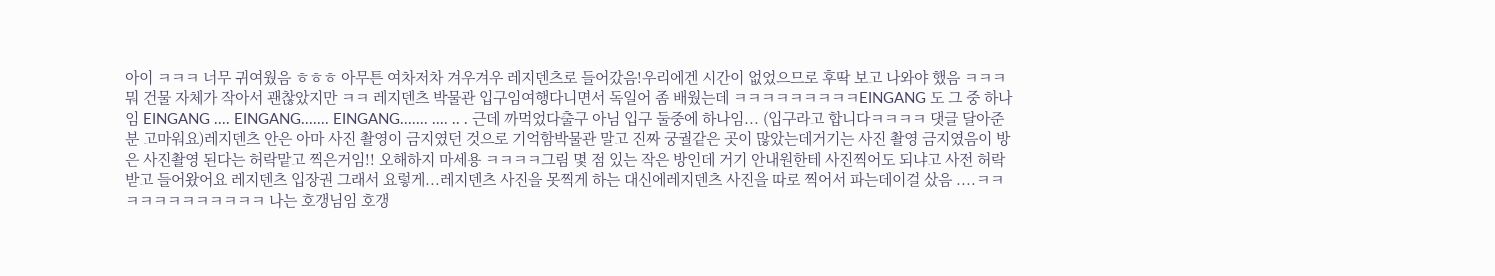아이 ㅋㅋㅋ 너무 귀여웠음 ㅎㅎㅎ 아무튼 여차저차 겨우겨우 레지덴츠로 들어갔음!우리에겐 시간이 없었으므로 후딱 보고 나와야 했음 ㅋㅋㅋ 뭐 건물 자체가 작아서 괜찮았지만 ㅋㅋ 레지덴츠 박물관 입구임여행다니면서 독일어 좀 배웠는데 ㅋㅋㅋㅋㅋㅋㅋㅋㅋEINGANG 도 그 중 하나임 EINGANG .... EINGANG....... EINGANG....... .... .. . 근데 까먹었다출구 아님 입구 둘중에 하나임... (입구라고 합니다ㅋㅋㅋㅋ 댓글 달아준분 고마워요)레지덴츠 안은 아마 사진 촬영이 금지였던 것으로 기억함박물관 말고 진짜 궁궐같은 곳이 많았는데거기는 사진 촬영 금지였음이 방은 사진촬영 된다는 허락맡고 찍은거임!! 오해하지 마세용 ㅋㅋㅋㅋ그림 몇 점 있는 작은 방인데 거기 안내원한테 사진찍어도 되냐고 사전 허락 받고 들어왔어요 레지덴츠 입장권 그래서 요렇게...레지덴츠 사진을 못찍게 하는 대신에레지덴츠 사진을 따로 찍어서 파는데이걸 샀음 ....ㅋㅋㅋㅋㅋㅋㅋㅋㅋㅋㅋㅋ 나는 호갱님임 호갱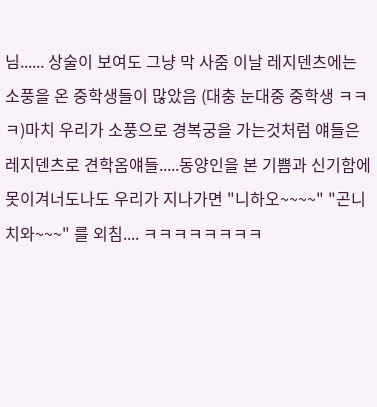님...... 상술이 보여도 그냥 막 사줌 이날 레지덴츠에는 소풍을 온 중학생들이 많았음 (대충 눈대중 중학생 ㅋㅋㅋ)마치 우리가 소풍으로 경복궁을 가는것처럼 얘들은 레지덴츠로 견학옴얘들.....동양인을 본 기쁨과 신기함에 못이겨너도나도 우리가 지나가면 "니하오~~~~" "곤니치와~~~" 를 외침.... ㅋㅋㅋㅋㅋㅋㅋㅋ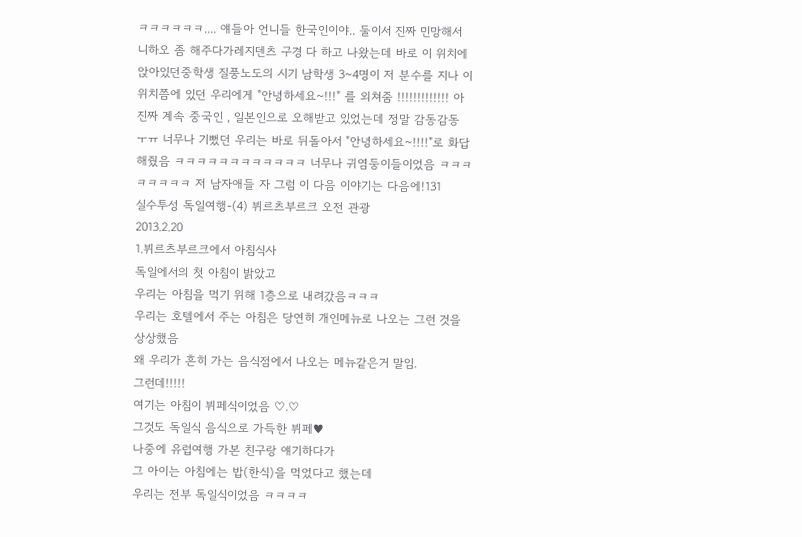ㅋㅋㅋㅋㅋㅋ.... 얘들아 언니들 한국인이야.. 둘이서 진짜 민망해서 니하오 좀 해주다가레지덴츠 구경 다 하고 나왔는데 바로 이 위치에 앉아있던중학생 질풍노도의 시기 남학생 3~4명이 저 분수를 지나 이 위치쯤에 있던 우리에게 "안녕하세요~!!!" 를 외쳐줌 !!!!!!!!!!!!! 아 진짜 계속 중국인 , 일본인으로 오해받고 있었는데 정말 감동감동 ㅜㅠ 너무나 기뻤던 우리는 바로 뒤돌아서 "안녕하세요~!!!!"로 화답해줬음 ㅋㅋㅋㅋㅋㅋㅋㅋㅋㅋㅋㅋ 너무나 귀염둥이들이었음 ㅋㅋㅋㅋㅋㅋㅋㅋ 저 남자애들 자 그럼 이 다음 이야기는 다음에!131
실수투성 독일여행-(4) 뷔르츠부르크 오전 관광
2013.2.20
1.뷔르츠부르크에서 아침식사
독일에서의 첫 아침이 밝았고
우리는 아침을 먹기 위해 1층으로 내려갔음ㅋㅋㅋ
우리는 호텔에서 주는 아침은 당연히 개인메뉴로 나오는 그런 것을 상상했음
왜 우리가 흔히 가는 음식점에서 나오는 메뉴같은거 말임.
그런데!!!!!
여기는 아침이 뷔페식이었음 ♡.♡
그것도 독일식 음식으로 가득한 뷔페♥
나중에 유럽여행 가본 친구랑 얘기하다가
그 아이는 아침에는 밥(한식)을 먹었다고 했는데
우리는 전부 독일식이었음 ㅋㅋㅋㅋ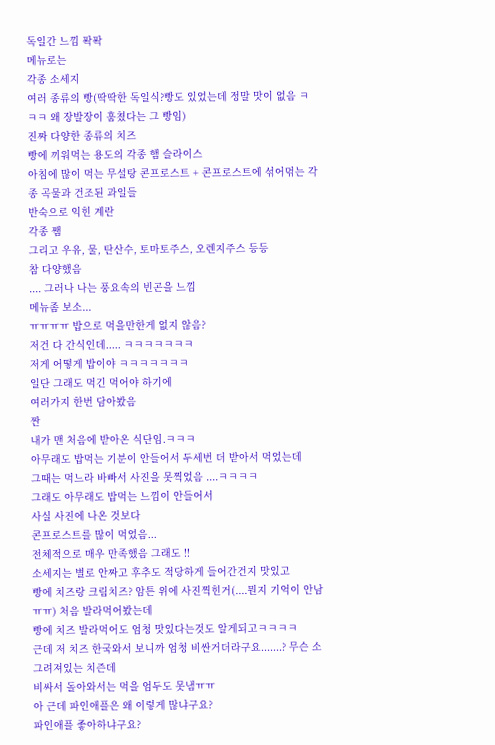독일간 느낌 퐉퐉
메뉴로는
각종 소세지
여러 종류의 빵(딱딱한 독일식?빵도 있었는데 정말 맛이 없음 ㅋㅋㅋ 왜 장발장이 훔쳤다는 그 빵임)
진짜 다양한 종류의 치즈
빵에 끼워먹는 용도의 각종 햄 슬라이스
아침에 많이 먹는 무설탕 콘프로스트 + 콘프로스트에 섞어먺는 각종 곡물과 건조된 과일들
반숙으로 익힌 계란
각종 쨈
그리고 우유, 물, 탄산수, 토마토주스, 오렌지주스 등등
참 다양했음
.... 그러나 나는 풍요속의 빈곤을 느낌
메뉴좀 보소...
ㅠㅠㅠㅠ 밥으로 먹을만한게 없지 않음?
저건 다 간식인데..... ㅋㅋㅋㅋㅋㅋㅋ
저게 어떻게 밥이야 ㅋㅋㅋㅋㅋㅋㅋ
일단 그래도 먹긴 먹어야 하기에
여러가지 한번 담아봤음
짠
내가 맨 처음에 받아온 식단임.ㅋㅋㅋ
아무래도 밥먹는 기분이 안들어서 두세번 더 받아서 먹었는데
그때는 먹느라 바빠서 사진을 못찍었음 ....ㅋㅋㅋㅋ
그래도 아무래도 밥먹는 느낌이 안들어서
사실 사진에 나온 것보다
콘프로스트를 많이 먹었음...
전체적으로 매우 만족했음 그래도 !!
소세지는 별로 안짜고 후추도 적당하게 들어간건지 맛있고
빵에 치즈랑 크림치즈? 암튼 위에 사진찍힌거(....뭔지 기억이 안남 ㅠㅠ) 처음 발라먹어봤는데
빵에 치즈 발라먹어도 엄청 맛있다는것도 알게되고ㅋㅋㅋㅋ
근데 저 치즈 한국와서 보니까 엄청 비싼거더라구요.......? 무슨 소 그려져있는 치즌데
비싸서 돌아와서는 먹을 엄두도 못냄ㅠㅠ
아 근데 파인애플은 왜 이렇게 많냐구요?
파인애플 좋아하냐구요?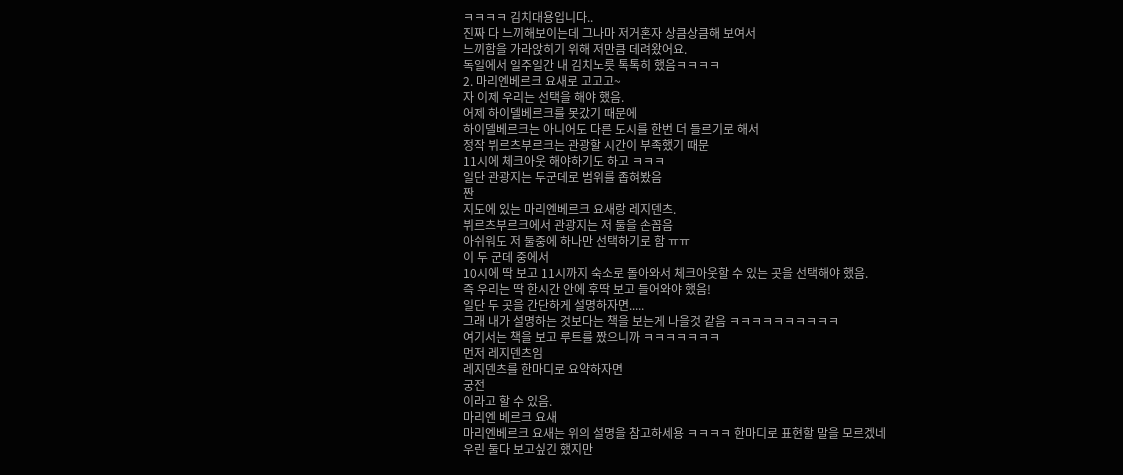ㅋㅋㅋㅋ 김치대용입니다..
진짜 다 느끼해보이는데 그나마 저거혼자 상큼상큼해 보여서
느끼함을 가라앉히기 위해 저만큼 데려왔어요.
독일에서 일주일간 내 김치노릇 톡톡히 했음ㅋㅋㅋㅋ
2. 마리엔베르크 요새로 고고고~
자 이제 우리는 선택을 해야 했음.
어제 하이델베르크를 못갔기 때문에
하이델베르크는 아니어도 다른 도시를 한번 더 들르기로 해서
정작 뷔르츠부르크는 관광할 시간이 부족했기 때문
11시에 체크아웃 해야하기도 하고 ㅋㅋㅋ
일단 관광지는 두군데로 범위를 좁혀봤음
짠
지도에 있는 마리엔베르크 요새랑 레지덴츠.
뷔르츠부르크에서 관광지는 저 둘을 손꼽음
아쉬워도 저 둘중에 하나만 선택하기로 함 ㅠㅠ
이 두 군데 중에서
10시에 딱 보고 11시까지 숙소로 돌아와서 체크아웃할 수 있는 곳을 선택해야 했음.
즉 우리는 딱 한시간 안에 후딱 보고 들어와야 했음!
일단 두 곳을 간단하게 설명하자면.....
그래 내가 설명하는 것보다는 책을 보는게 나을것 같음 ㅋㅋㅋㅋㅋㅋㅋㅋㅋㅋ
여기서는 책을 보고 루트를 짰으니까 ㅋㅋㅋㅋㅋㅋㅋ
먼저 레지덴츠임
레지덴츠를 한마디로 요약하자면
궁전
이라고 할 수 있음.
마리엔 베르크 요새
마리엔베르크 요새는 위의 설명을 참고하세용 ㅋㅋㅋㅋ 한마디로 표현할 말을 모르겠네
우린 둘다 보고싶긴 했지만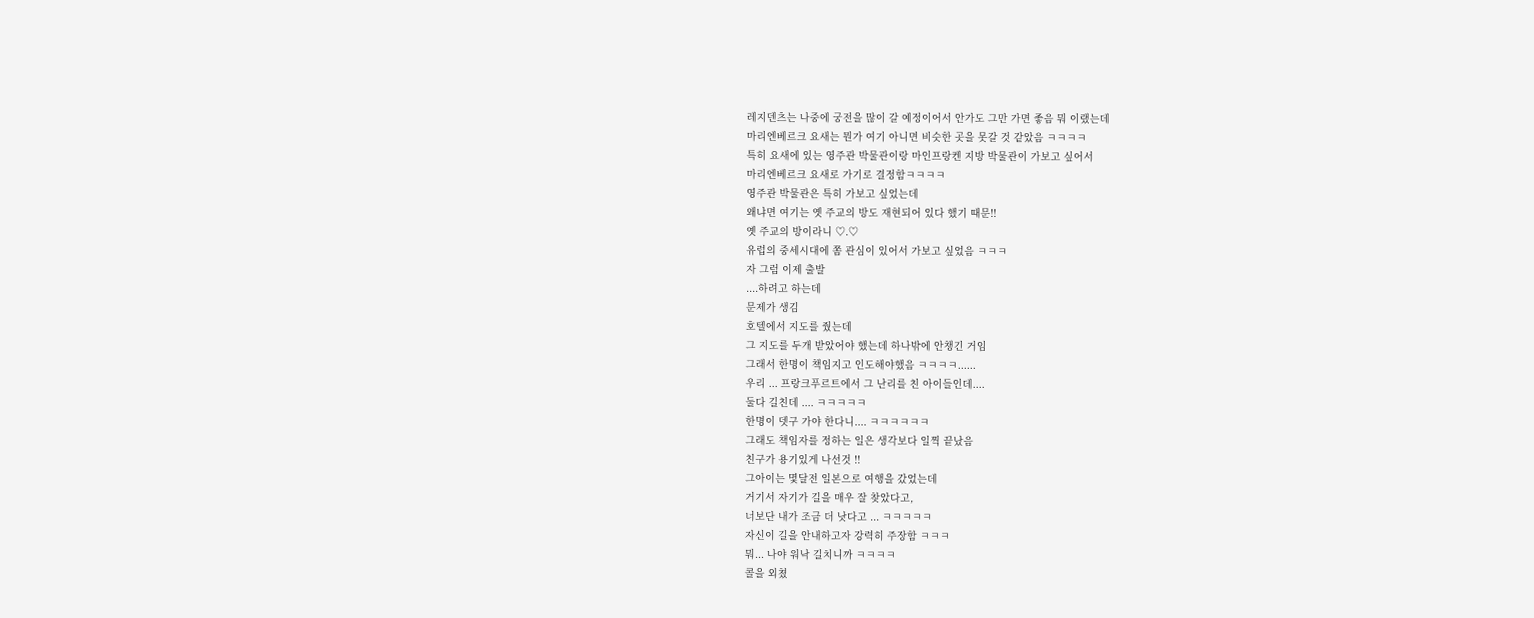레지덴츠는 나중에 궁전을 많이 갈 예정이어서 안가도 그만 가면 좋음 뭐 이랬는데
마리엔베르크 요새는 뭔가 여기 아니면 비슷한 곳을 못갈 것 같았음 ㅋㅋㅋㅋ
특히 요새에 있는 영주관 박물관이랑 마인프랑켄 지방 박물관이 가보고 싶어서
마리엔베르크 요새로 가기로 결정함ㅋㅋㅋㅋ
영주관 박물관은 특히 가보고 싶었는데
왜냐면 여기는 옛 주교의 방도 재현되어 있다 했기 때문!!
옛 주교의 방이라니 ♡.♡
유럽의 중세시대에 쫌 관심이 있어서 가보고 싶었음 ㅋㅋㅋ
자 그럼 이제 출발
....하려고 하는데
문제가 생김
호텔에서 지도를 줬는데
그 지도를 두개 받았어야 했는데 하나밖에 안챙긴 거임
그래서 한명이 책임지고 인도해야했음 ㅋㅋㅋㅋ......
우리 ... 프랑크푸르트에서 그 난리를 친 아이들인데....
둘다 길친데 .... ㅋㅋㅋㅋㅋ
한명이 뎃구 가야 한다니.... ㅋㅋㅋㅋㅋㅋ
그래도 책임자를 정하는 일은 생각보다 일찍 끝났음
친구가 용기있게 나선것 !!
그아이는 몇달전 일본으로 여행을 갔었는데
거기서 자기가 길을 매우 잘 찾았다고,
너보단 내가 조금 더 낫다고 ... ㅋㅋㅋㅋㅋ
자신이 길을 안내하고자 강력히 주장함 ㅋㅋㅋ
뭐... 나야 워낙 길치니까 ㅋㅋㅋㅋ
콜을 외쳤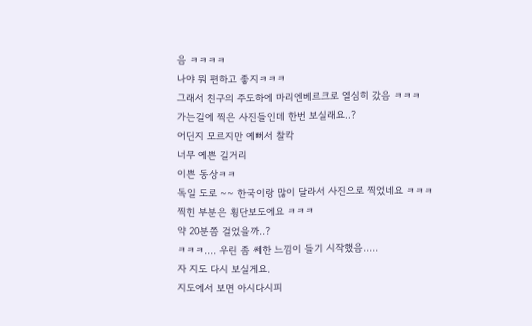음 ㅋㅋㅋㅋ
나야 뭐 편하고 좋지ㅋㅋㅋ
그래서 친구의 주도하에 마리엔베르크로 열심히 갔음 ㅋㅋㅋ
가는길에 찍은 사진들인데 한번 보실래요..?
어딘지 모르지만 예뻐서 찰칵
너무 예쁜 길거리
이쁜 동상ㅋㅋ
독일 도로 ~~ 한국이랑 많이 달라서 사진으로 찍었네요 ㅋㅋㅋ
찍힌 부분은 횡단보도에요 ㅋㅋㅋ
약 20분쯤 걸었을까..?
ㅋㅋㅋ.... 우린 좀 쎄한 느낌이 들기 시작했음.....
자 지도 다시 보실게요.
지도에서 보면 아시다시피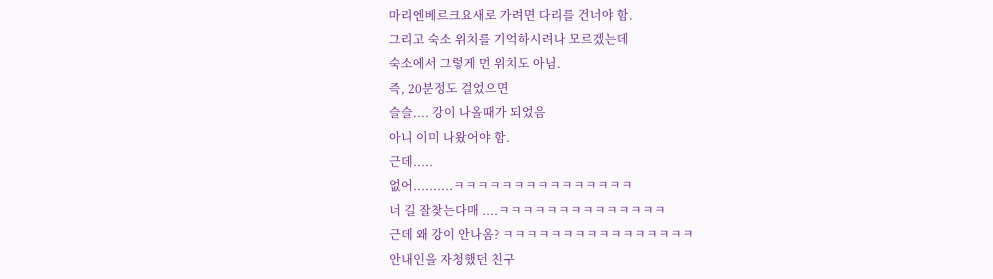마리엔베르크요새로 가려면 다리를 건너야 함.
그리고 숙소 위치를 기억하시려나 모르겠는데
숙소에서 그렇게 먼 위치도 아님.
즉, 20분정도 걸었으면
슬슬.... 강이 나올때가 되었음
아니 이미 나왔어야 함.
근데.....
없어..........ㅋㅋㅋㅋㅋㅋㅋㅋㅋㅋㅋㅋㅋㅋㅋ
너 길 잘찾는다매 ....ㅋㅋㅋㅋㅋㅋㅋㅋㅋㅋㅋㅋㅋㅋ
근데 왜 강이 안나옴? ㅋㅋㅋㅋㅋㅋㅋㅋㅋㅋㅋㅋㅋㅋㅋㅋ
안내인을 자청했던 친구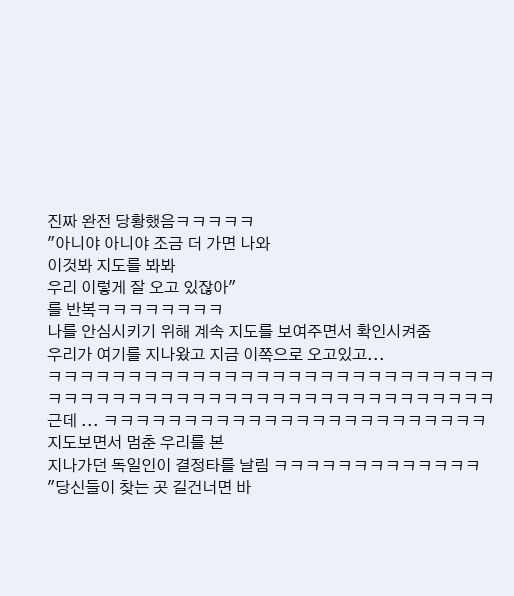진짜 완전 당황했음ㅋㅋㅋㅋㅋ
"아니야 아니야 조금 더 가면 나와
이것봐 지도를 봐봐
우리 이렇게 잘 오고 있잖아"
를 반복ㅋㅋㅋㅋㅋㅋㅋㅋ
나를 안심시키기 위해 계속 지도를 보여주면서 확인시켜줌
우리가 여기를 지나왔고 지금 이쪽으로 오고있고...
ㅋㅋㅋㅋㅋㅋㅋㅋㅋㅋㅋㅋㅋㅋㅋㅋㅋㅋㅋㅋㅋㅋㅋㅋㅋㅋㅋㅋ
ㅋㅋㅋㅋㅋㅋㅋㅋㅋㅋㅋㅋㅋㅋㅋㅋㅋㅋㅋㅋㅋㅋㅋㅋㅋㅋㅋㅋ
근데 ... ㅋㅋㅋㅋㅋㅋㅋㅋㅋㅋㅋㅋㅋㅋㅋㅋㅋㅋㅋㅋㅋㅋㅋㅋ
지도보면서 멈춘 우리를 본
지나가던 독일인이 결정타를 날림 ㅋㅋㅋㅋㅋㅋㅋㅋㅋㅋㅋㅋㅋ
"당신들이 찾는 곳 길건너면 바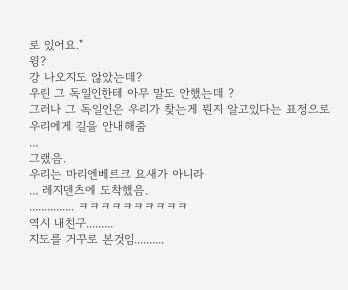로 있어요."
윙?
강 나오지도 않았는데?
우린 그 독일인한테 아무 말도 안했는데 ?
그러나 그 독일인은 우리가 찾는게 뭔지 알고있다는 표정으로
우리에게 길을 안내해줌
...
그랬음.
우리는 마리엔베르크 요새가 아니라
... 레지덴츠에 도착했음.
............... ㅋㅋㅋㅋㅋㅋㅋㅋㅋㅋ
역시 내친구.........
지도를 거꾸로 본것임..........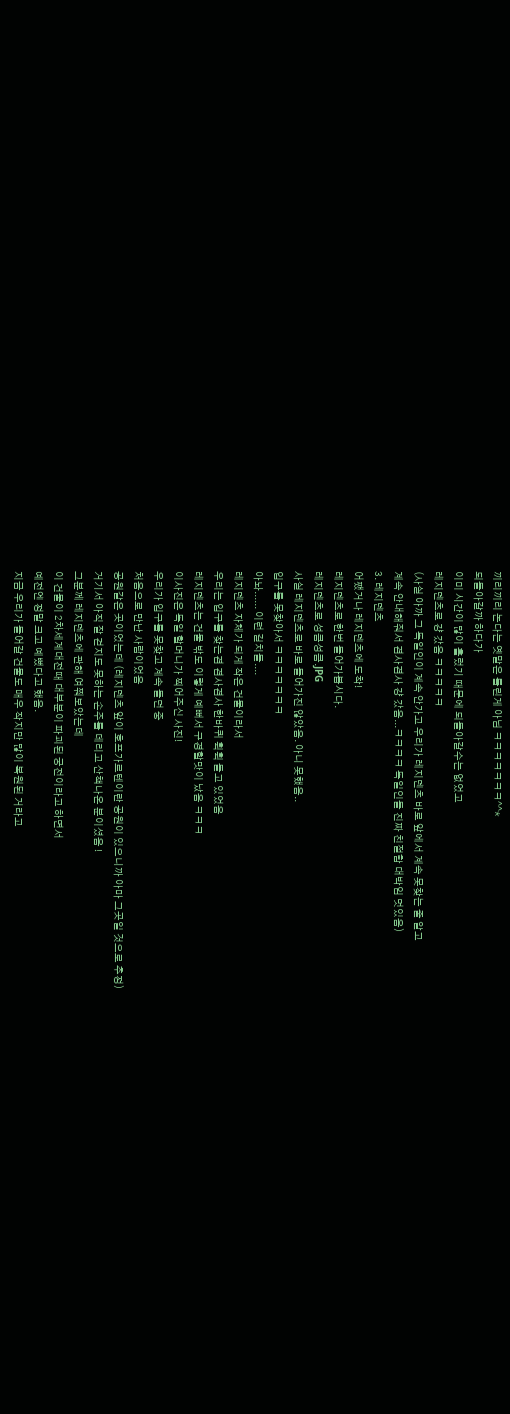끼리끼리 논다는 옛말은 틀린게 아님 ㅋㅋㅋㅋㅋㅋㅋ^^*
되돌아갈까 하다가
이미 시간이 많이 흘렀기 때문에 되돌아갈수는 없었고
레지덴츠로 걍 갔음 ㅋㅋㅋㅋㅋ
(사실 아까 그 독일인이 계속 안가고 우리가 레지덴츠 바로 앞에서 계속 못찾는 줄 알고
계속 안내해줘서 겸사겸사 걍 갔음...ㅋㅋㅋㅋ 독일인들 진짜 친절함 대박임 멋있음)
3. 레지덴츠
어쨌거나 레지덴츠에 도착!
레지덴츠로 한번 들어가봅시다.
레지덴츠로 성큼성큼.JPG
사실 레지덴츠로 바로 들어가진 않았음. 아니 못했음..
입구를 못찾아서 ㅋㅋㅋㅋㅋㅋㅋ
아놔...... 이런 길치들....
레지덴츠 자체가 되게 작은 건물이라서
우리는 입구를 찾는겸 겸사겸사 한바퀴 휙휙 돌고 있었음
레지덴츠는 건물 밖도 이렇게 예뻐서 구경할맛이 났음 ㅋㅋㅋ
이사진은 독일 할머니가 찍어주신 사진!
우리가 입구를 못찾고 계속 돌던 중
처음으로 만난 사람이었음
공원같은 곳이었는데 (레지덴츠 앞이 호프가르텐이란 공원이 있으니까 아마 그곳일 것으로 추정)
거기서 아직 잘 걷지도 못하는 손주를 데리고 산책나온 분이셨음 !
그분께 레지덴츠에 관해 여쭤보았는데
이 건물이 2차세계대전때 대부분이 파괴된 궁전이라고 하면서
예전엔 정말 크고 예뻤다고 했음.
지금 우리가 들어갈 건물도 매우 작지만 많이 복원된 거라고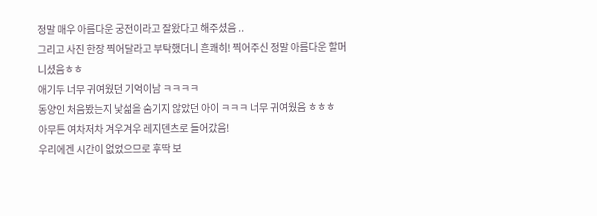정말 매우 아름다운 궁전이라고 잘왔다고 해주셨음 ..
그리고 사진 한장 찍어달라고 부탁했더니 흔쾌히! 찍어주신 정말 아름다운 할머니셨음ㅎㅎ
애기두 너무 귀여웠던 기억이남 ㅋㅋㅋㅋ
동양인 처음봤는지 낯섦을 숨기지 않았던 아이 ㅋㅋㅋ 너무 귀여웠음 ㅎㅎㅎ
아무튼 여차저차 겨우겨우 레지덴츠로 들어갔음!
우리에겐 시간이 없었으므로 후딱 보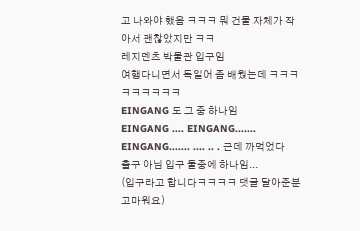고 나와야 했음 ㅋㅋㅋ 뭐 건물 자체가 작아서 괜찮았지만 ㅋㅋ
레지덴츠 박물관 입구임
여행다니면서 독일어 좀 배웠는데 ㅋㅋㅋㅋㅋㅋㅋㅋㅋ
EINGANG 도 그 중 하나임
EINGANG .... EINGANG....... EINGANG....... .... .. . 근데 까먹었다
출구 아님 입구 둘중에 하나임...
(입구라고 합니다ㅋㅋㅋㅋ 댓글 달아준분 고마워요)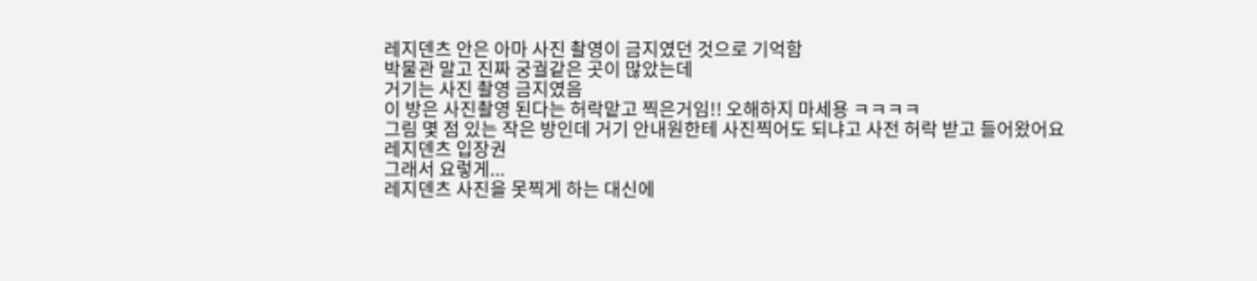레지덴츠 안은 아마 사진 촬영이 금지였던 것으로 기억함
박물관 말고 진짜 궁궐같은 곳이 많았는데
거기는 사진 촬영 금지였음
이 방은 사진촬영 된다는 허락맡고 찍은거임!! 오해하지 마세용 ㅋㅋㅋㅋ
그림 몇 점 있는 작은 방인데 거기 안내원한테 사진찍어도 되냐고 사전 허락 받고 들어왔어요
레지덴츠 입장권
그래서 요렇게...
레지덴츠 사진을 못찍게 하는 대신에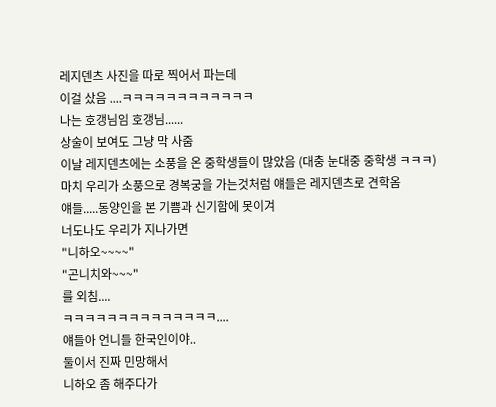레지덴츠 사진을 따로 찍어서 파는데
이걸 샀음 ....ㅋㅋㅋㅋㅋㅋㅋㅋㅋㅋㅋㅋ
나는 호갱님임 호갱님......
상술이 보여도 그냥 막 사줌
이날 레지덴츠에는 소풍을 온 중학생들이 많았음 (대충 눈대중 중학생 ㅋㅋㅋ)
마치 우리가 소풍으로 경복궁을 가는것처럼 얘들은 레지덴츠로 견학옴
얘들.....동양인을 본 기쁨과 신기함에 못이겨
너도나도 우리가 지나가면
"니하오~~~~"
"곤니치와~~~"
를 외침....
ㅋㅋㅋㅋㅋㅋㅋㅋㅋㅋㅋㅋㅋㅋ....
얘들아 언니들 한국인이야..
둘이서 진짜 민망해서
니하오 좀 해주다가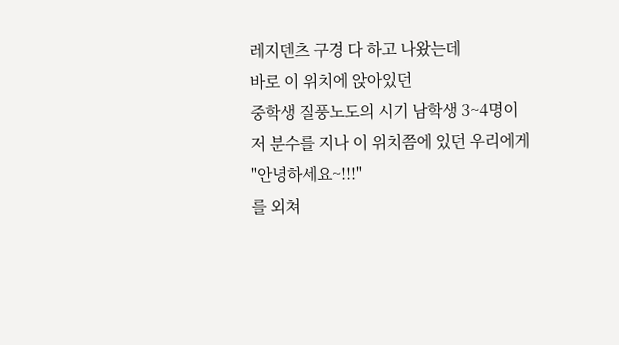레지덴츠 구경 다 하고 나왔는데
바로 이 위치에 앉아있던
중학생 질풍노도의 시기 남학생 3~4명이
저 분수를 지나 이 위치쯤에 있던 우리에게
"안녕하세요~!!!"
를 외쳐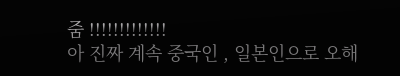줌 !!!!!!!!!!!!!
아 진짜 계속 중국인 , 일본인으로 오해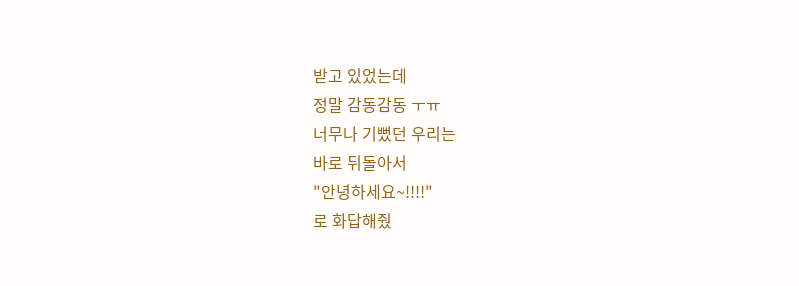받고 있었는데
정말 감동감동 ㅜㅠ
너무나 기뻤던 우리는
바로 뒤돌아서
"안녕하세요~!!!!"
로 화답해줬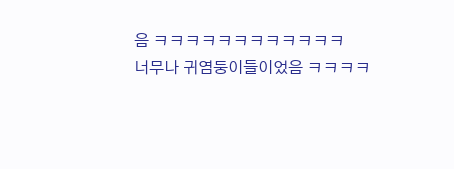음 ㅋㅋㅋㅋㅋㅋㅋㅋㅋㅋㅋㅋ
너무나 귀염둥이들이었음 ㅋㅋㅋㅋ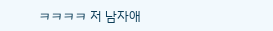ㅋㅋㅋㅋ 저 남자애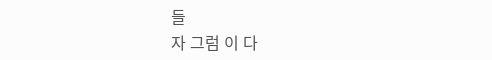들
자 그럼 이 다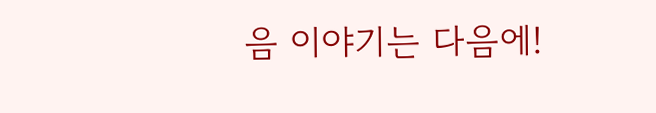음 이야기는 다음에!